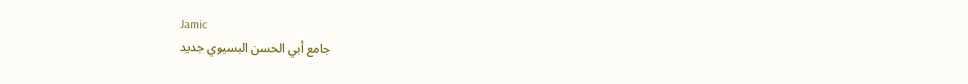Jamic
جامع أبي الحسن البسيوي جديد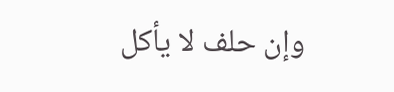وإن حلف لا يأكل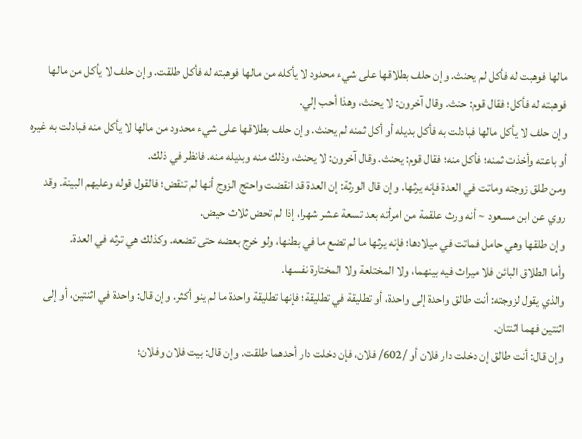مالها فوهبت له فأكل لم يحنث. وإن حلف بطلاقها على شيء محدود لا يأكله من مالها فوهبته له فأكل طلقت. وإن حلف لا يأكل من مالها فوهبته له فأكل؛ فقال قوم: حنث. وقال آخرون: لا يحنث، وهذا أحب إلي.
وإن حلف لا يأكل مالها فبادلت به فأكل بديله أو أكل ثمنه لم يحنث. وإن حلف بطلاقها على شيء محدود من مالها لا يأكل منه فبادلت به غيره أو باعته وأخذت ثمنه؛ فأكل منه؛ فقال قوم: يحنث. وقال آخرون: لا يحنث، وذلك منه وبديله منه. فانظر في ذلك.
ومن طلق زوجته وماتت في العدة فإنه يرثها. وإن قال الورثة: إن العدة قد انقضت واحتج الزوج أنها لم تنقض؛ فالقول قوله وعليهم البينة. وقد روي عن ابن مسعود ~ أنه ورث علقمة من امرأته بعد تسعة عشر شهرا، إذا لم تحض ثلاث حيض.
وإن طلقها وهي حامل فماتت في ميلادها؛ فإنه يرثها ما لم تضع ما في بطنها، ولو خرج بعضه حتى تضعه. وكذلك هي ترثه في العدة.
وأما الطلاق البائن فلا ميراث فيه بينهما، ولا المختلعة ولا المختارة نفسها.
والذي يقول لزوجته: أنت طالق واحدة إلى واحدة، أو تطليقة في تطليقة؛ فإنها تطليقة واحدة ما لم ينو أكثر. وإن قال: واحدة في اثنتين، أو إلى اثنتين فهما اثنتان.
وإن قال: أنت طالق إن دخلت دار فلان أو /602/ فلان، فإن دخلت دار أحدهما طلقت. وإن قال: بيت فلان وفلان؛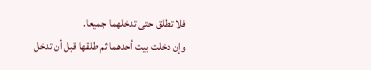فلا تطلق حتى تدخلهما جميعا.
وإن دخلت بيت أحدهما ثم طلقها قبل أن تدخل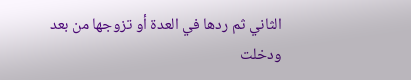الثاني ثم ردها في العدة أو تزوجها من بعد ودخلت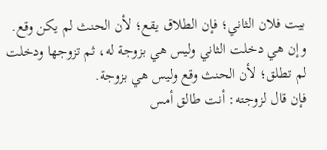بيت فلان الثاني؛ فإن الطلاق يقع؛ لأن الحنث لم يكن وقع. وإن هي دخلت الثاني وليس هي بزوجة له، ثم تزوجها ودخلت لم تطلق؛ لأن الحنث وقع وليس هي بزوجة.
فإن قال لزوجته: أنت طالق أمس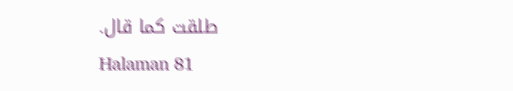طلقت كما قال.
Halaman 81